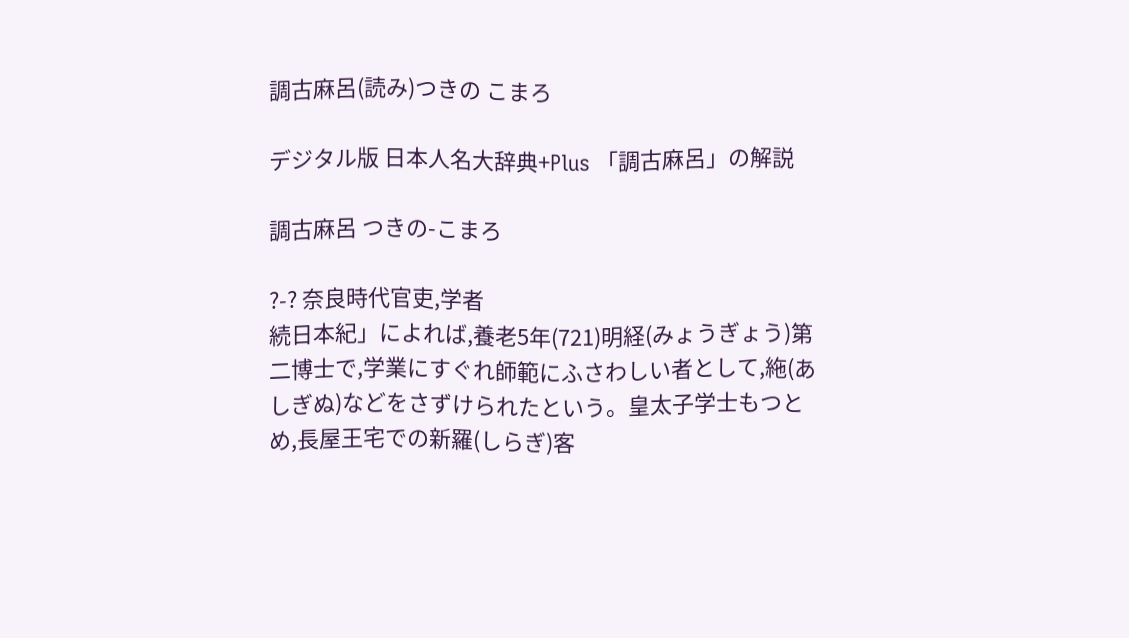調古麻呂(読み)つきの こまろ

デジタル版 日本人名大辞典+Plus 「調古麻呂」の解説

調古麻呂 つきの-こまろ

?-? 奈良時代官吏,学者
続日本紀」によれば,養老5年(721)明経(みょうぎょう)第二博士で,学業にすぐれ師範にふさわしい者として,絁(あしぎぬ)などをさずけられたという。皇太子学士もつとめ,長屋王宅での新羅(しらぎ)客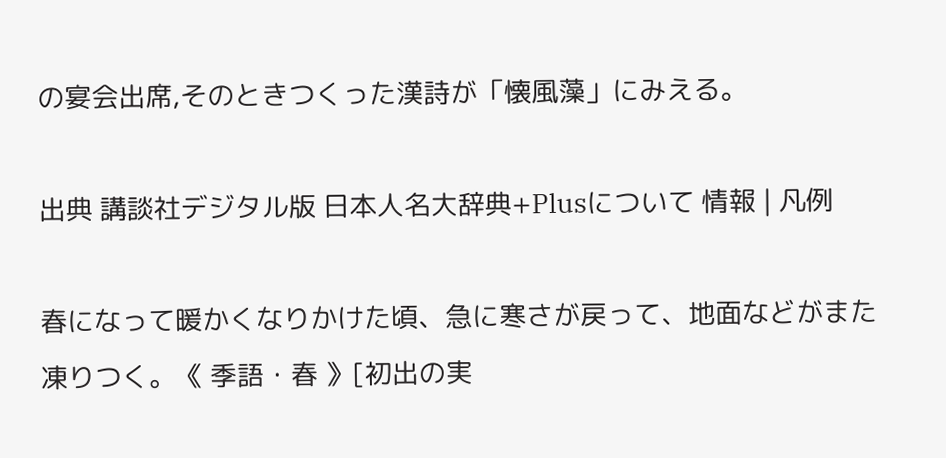の宴会出席,そのときつくった漢詩が「懐風藻」にみえる。

出典 講談社デジタル版 日本人名大辞典+Plusについて 情報 | 凡例

春になって暖かくなりかけた頃、急に寒さが戻って、地面などがまた凍りつく。《 季語・春 》[初出の実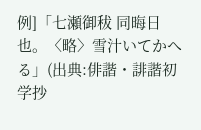例]「七瀬御秡 同晦日也。〈略〉雪汁いてかへる」(出典:俳諧・誹諧初学抄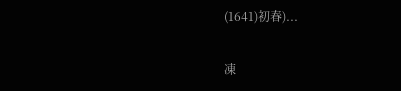(1641)初春)...

凍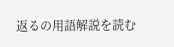返るの用語解説を読む